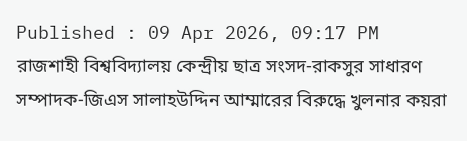Published : 09 Apr 2026, 09:17 PM
রাজশাহী বিশ্ববিদ্যালয় কেন্দ্রীয় ছাত্র সংসদ-রাকসুর সাধারণ সম্পাদক-জিএস সালাহউদ্দিন আম্মারের বিরুদ্ধে খুলনার কয়রা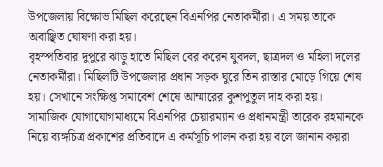উপজেলায় বিক্ষোভ মিছিল করেছেন বিএনপির নেতাকর্মীরা। এ সময় তাকে অবাঞ্ছিত ঘোষণা করা হয়।
বৃহস্পতিবার দুপুরে ঝাড়ু হাতে মিছিল বের করেন যুবদল, ছাত্রদল ও মহিলা দলের নেতাকর্মীরা। মিছিলটি উপজেলার প্রধান সড়ক ঘুরে তিন রাস্তার মোড়ে গিয়ে শেষ হয়। সেখানে সংক্ষিপ্ত সমাবেশ শেষে আম্মারের কুশপুতুল দাহ করা হয়।
সামাজিক যোগাযোগমাধ্যমে বিএনপির চেয়ারম্যান ও প্রধানমন্ত্রী তারেক রহমানকে নিয়ে ব্যঙ্গচিত্র প্রকাশের প্রতিবাদে এ কর্মসূচি পালন করা হয় বলে জানান কয়রা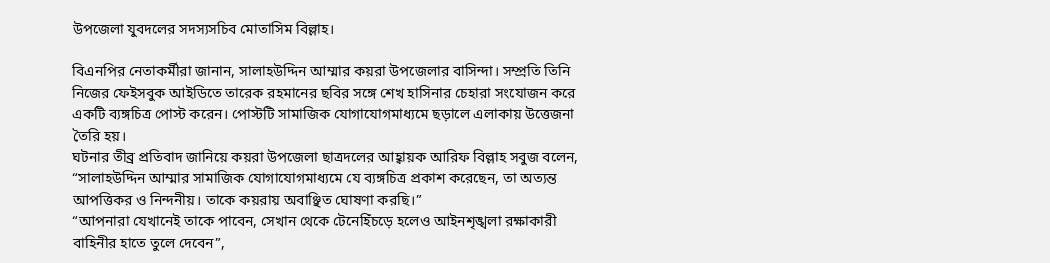উপজেলা যুবদলের সদস্যসচিব মোতাসিম বিল্লাহ।

বিএনপির নেতাকর্মীরা জানান, সালাহউদ্দিন আম্মার কয়রা উপজেলার বাসিন্দা। সম্প্রতি তিনি নিজের ফেইসবুক আইডিতে তারেক রহমানের ছবির সঙ্গে শেখ হাসিনার চেহারা সংযোজন করে একটি ব্যঙ্গচিত্র পোস্ট করেন। পোস্টটি সামাজিক যোগাযোগমাধ্যমে ছড়ালে এলাকায় উত্তেজনা তৈরি হয়।
ঘটনার তীব্র প্রতিবাদ জানিয়ে কয়রা উপজেলা ছাত্রদলের আহ্বায়ক আরিফ বিল্লাহ সবুজ বলেন, “সালাহউদ্দিন আম্মার সামাজিক যোগাযোগমাধ্যমে যে ব্যঙ্গচিত্র প্রকাশ করেছেন, তা অত্যন্ত আপত্তিকর ও নিন্দনীয়। তাকে কয়রায় অবাঞ্ছিত ঘোষণা করছি।”
“আপনারা যেখানেই তাকে পাবেন, সেখান থেকে টেনেহিঁচড়ে হলেও আইনশৃঙ্খলা রক্ষাকারী বাহিনীর হাতে তুলে দেবেন”,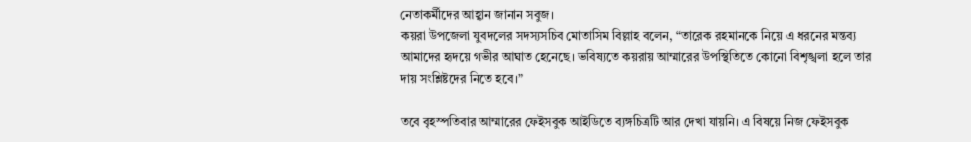নেতাকর্মীদের আহ্বান জানান সবুজ।
কয়রা উপজেলা যুবদলের সদস্যসচিব মোতাসিম বিল্লাহ বলেন, “তারেক রহমানকে নিয়ে এ ধরনের মন্তব্য আমাদের হৃদয়ে গভীর আঘাত হেনেছে। ভবিষ্যতে কয়রায় আম্মারের উপস্থিতিতে কোনো বিশৃঙ্খলা হলে তার দায় সংশ্লিষ্টদের নিতে হবে।”

তবে বৃহস্পতিবার আম্মারের ফেইসবুক আইডিতে ব্যঙ্গচিত্রটি আর দেখা যায়নি। এ বিষয়ে নিজ ফেইসবুক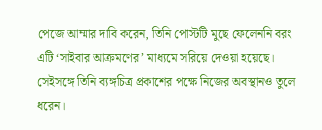পেজে আম্মার দাবি করেন, তিনি পোস্টটি মুছে ফেলেননি বরং এটি ‘সাইবার আক্রমণের’ মাধ্যমে সরিয়ে দেওয়া হয়েছে। সেইসঙ্গে তিনি ব্যঙ্গচিত্র প্রকাশের পক্ষে নিজের অবস্থানও তুলে ধরেন।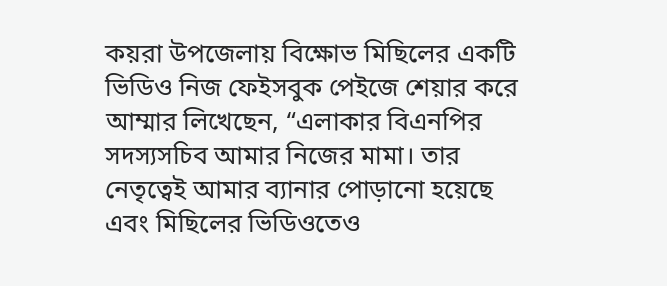কয়রা উপজেলায় বিক্ষোভ মিছিলের একটি ভিডিও নিজ ফেইসবুক পেইজে শেয়ার করে আম্মার লিখেছেন, “এলাকার বিএনপির সদস্যসচিব আমার নিজের মামা। তার নেতৃত্বেই আমার ব্যানার পোড়ানো হয়েছে এবং মিছিলের ভিডিওতেও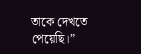তাকে দেখতে পেয়েছি।”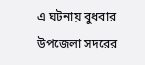এ ঘটনায় বুধবার উপজেলা সদরের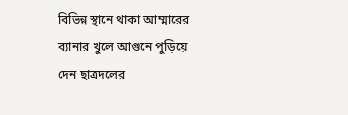বিভিন্ন স্থানে থাকা আম্মারের ব্যানার খুলে আগুনে পুড়িয়ে দেন ছাত্রদলের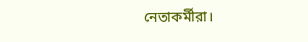নেতাকর্মীরা।